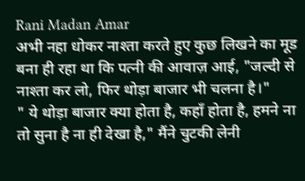Rani Madan Amar
अभी नहा धोकर नाश्ता करते हुए कुछ लिखने का मूड बना ही रहा था कि पत्नी की आवाज़ आई, "जल्दी से नाश्ता कर लो, फिर थोड़ा बाजार भी चलना है।"
" ये थोड़ा बाजार क्या होता है, कहाँ होता है, हमने ना तो सुना है ना ही देखा है," मैंने चुटकी लेनी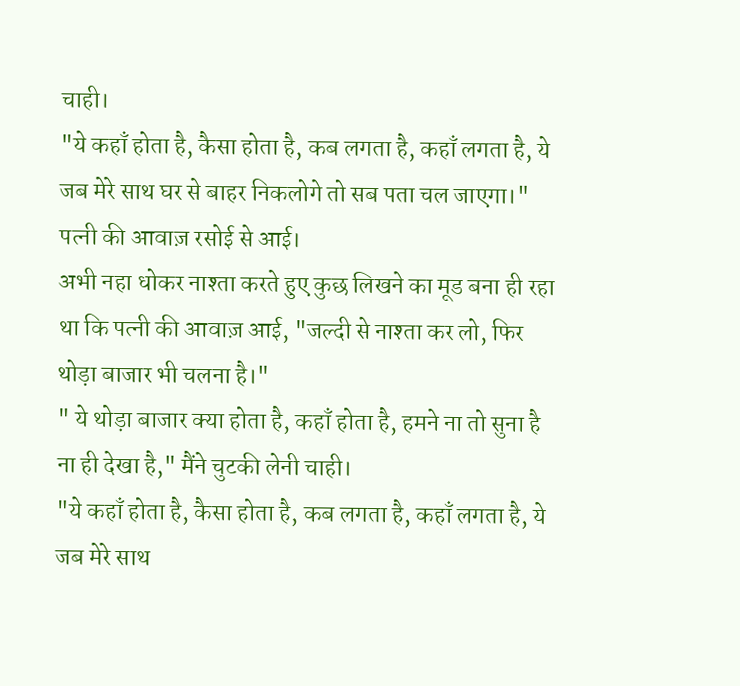चाही।
"ये कहाँ होता है, कैसा होता है, कब लगता है, कहाँ लगता है, ये जब मेरे साथ घर से बाहर निकलोगे तो सब पता चल जाएगा।" पत्नी की आवाज़ रसोई से आई।
अभी नहा धोकर नाश्ता करते हुए कुछ लिखने का मूड बना ही रहा था कि पत्नी की आवाज़ आई, "जल्दी से नाश्ता कर लो, फिर थोड़ा बाजार भी चलना है।"
" ये थोड़ा बाजार क्या होता है, कहाँ होता है, हमने ना तो सुना है ना ही देखा है," मैंने चुटकी लेनी चाही।
"ये कहाँ होता है, कैसा होता है, कब लगता है, कहाँ लगता है, ये जब मेरे साथ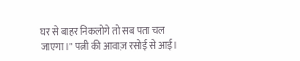घर से बाहर निकलोगे तो सब पता चल जाएगा।" पत्नी की आवाज़ रसोई से आई।